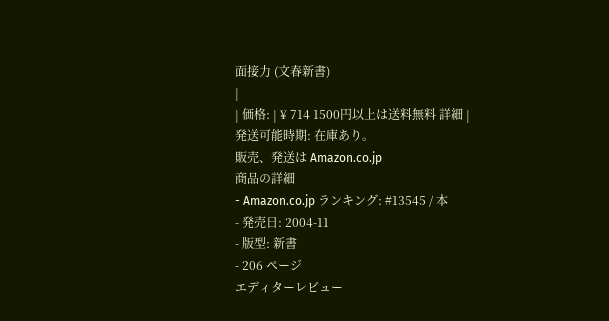面接力 (文春新書)
|
| 価格: | ¥ 714 1500円以上は送料無料 詳細 |
発送可能時期: 在庫あり。
販売、発送は Amazon.co.jp
商品の詳細
- Amazon.co.jp ランキング: #13545 / 本
- 発売日: 2004-11
- 版型: 新書
- 206 ページ
エディターレビュー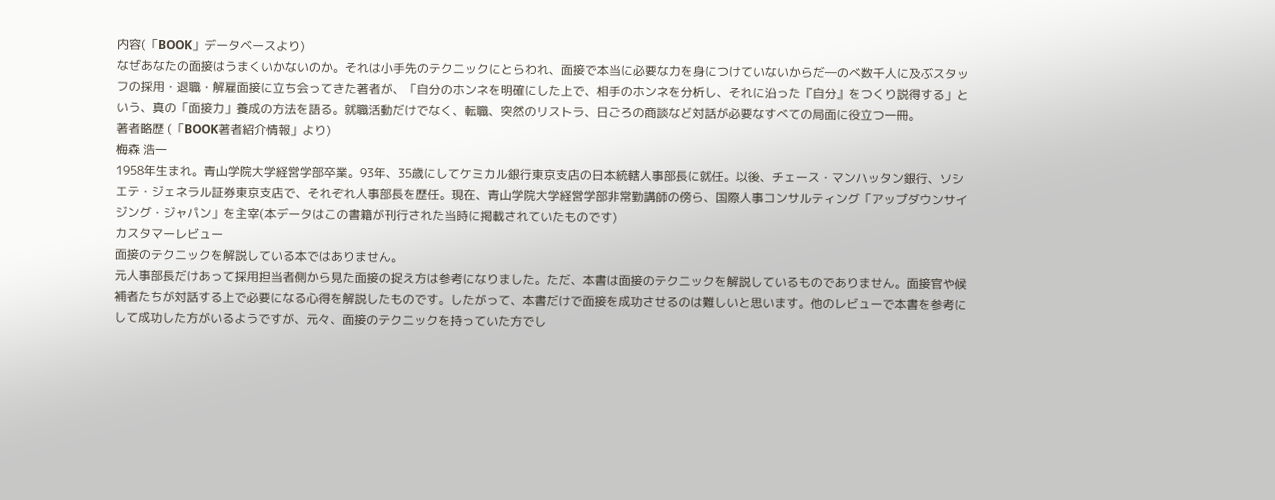内容(「BOOK」データベースより)
なぜあなたの面接はうまくいかないのか。それは小手先のテクニックにとらわれ、面接で本当に必要な力を身につけていないからだ―のべ数千人に及ぶスタッフの採用・退職・解雇面接に立ち会ってきた著者が、「自分のホンネを明確にした上で、相手のホンネを分析し、それに沿った『自分』をつくり説得する」という、真の「面接力」養成の方法を語る。就職活動だけでなく、転職、突然のリストラ、日ごろの商談など対話が必要なすべての局面に役立つ一冊。
著者略歴 (「BOOK著者紹介情報」より)
梅森 浩一
1958年生まれ。青山学院大学経営学部卒業。93年、35歳にしてケミカル銀行東京支店の日本統轄人事部長に就任。以後、チェース・マンハッタン銀行、ソシエテ・ジェネラル証券東京支店で、それぞれ人事部長を歴任。現在、青山学院大学経営学部非常勤講師の傍ら、国際人事コンサルティング「アップダウンサイジング・ジャパン」を主宰(本データはこの書籍が刊行された当時に掲載されていたものです)
カスタマーレビュー
面接のテクニックを解説している本ではありません。
元人事部長だけあって採用担当者側から見た面接の捉え方は参考になりました。ただ、本書は面接のテクニックを解説しているものでありません。面接官や候補者たちが対話する上で必要になる心得を解説したものです。したがって、本書だけで面接を成功させるのは難しいと思います。他のレビューで本書を参考にして成功した方がいるようですが、元々、面接のテクニックを持っていた方でし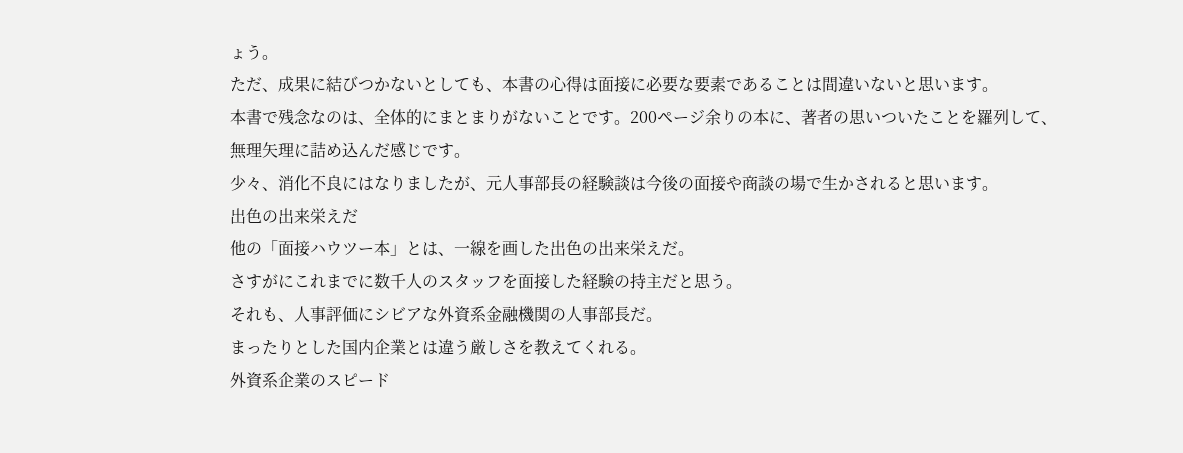ょう。
ただ、成果に結びつかないとしても、本書の心得は面接に必要な要素であることは間違いないと思います。
本書で残念なのは、全体的にまとまりがないことです。200ページ余りの本に、著者の思いついたことを羅列して、無理矢理に詰め込んだ感じです。
少々、消化不良にはなりましたが、元人事部長の経験談は今後の面接や商談の場で生かされると思います。
出色の出来栄えだ
他の「面接ハウツー本」とは、一線を画した出色の出来栄えだ。
さすがにこれまでに数千人のスタッフを面接した経験の持主だと思う。
それも、人事評価にシビアな外資系金融機関の人事部長だ。
まったりとした国内企業とは違う厳しさを教えてくれる。
外資系企業のスピード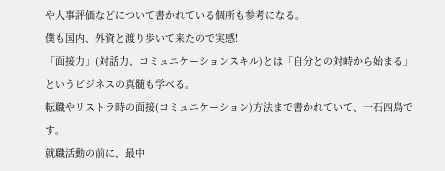や人事評価などについて書かれている個所も参考になる。
僕も国内、外資と渡り歩いて来たので実感!
「面接力」(対話力、コミュニケーションスキル)とは「自分との対峙から始まる」というビジネスの真髄も学べる。
転職やリストラ時の面接(コミュニケーション)方法まで書かれていて、一石四鳥です。
就職活動の前に、最中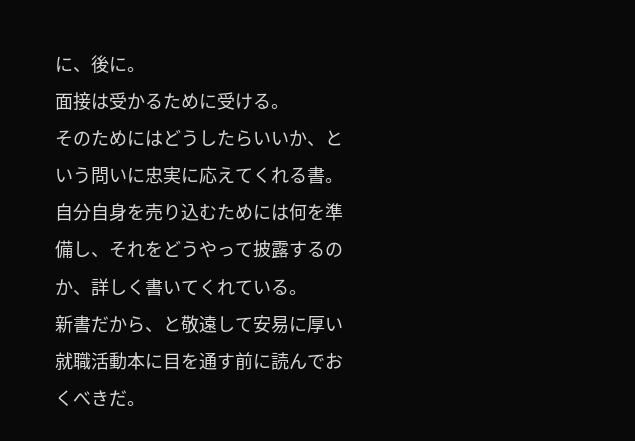に、後に。
面接は受かるために受ける。
そのためにはどうしたらいいか、という問いに忠実に応えてくれる書。自分自身を売り込むためには何を準備し、それをどうやって披露するのか、詳しく書いてくれている。
新書だから、と敬遠して安易に厚い就職活動本に目を通す前に読んでおくべきだ。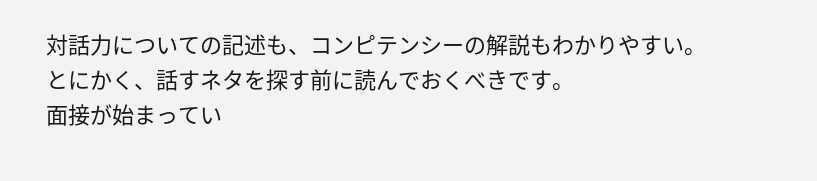対話力についての記述も、コンピテンシーの解説もわかりやすい。
とにかく、話すネタを探す前に読んでおくべきです。
面接が始まってい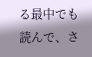る最中でも読んで、さ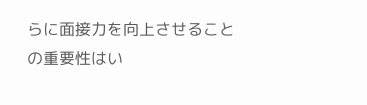らに面接力を向上させることの重要性はい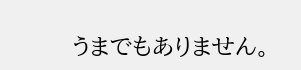うまでもありません。